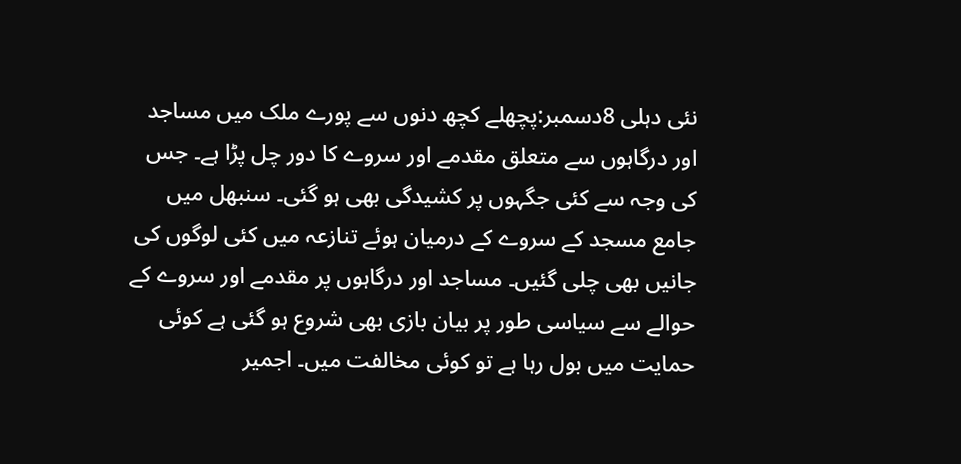نئی دہلی 8دسمبر:پچھلے کچھ دنوں سے پورے ملک میں مساجد اور درگاہوں سے متعلق مقدمے اور سروے کا دور چل پڑا ہے۔ جس کی وجہ سے کئی جگہوں پر کشیدگی بھی ہو گئی۔ سنبھل میں جامع مسجد کے سروے کے درمیان ہوئے تنازعہ میں کئی لوگوں کی جانیں بھی چلی گئیں۔ مساجد اور درگاہوں پر مقدمے اور سروے کے حوالے سے سیاسی طور پر بیان بازی بھی شروع ہو گئی ہے کوئی حمایت میں بول رہا ہے تو کوئی مخالفت میں۔ اجمیر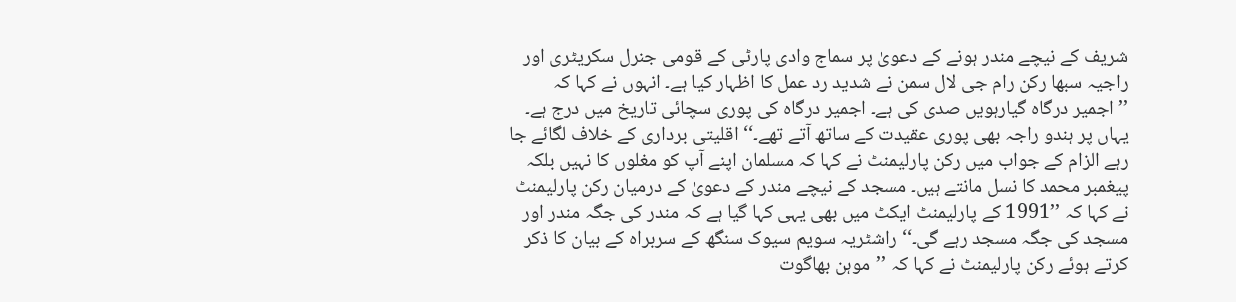شریف کے نیچے مندر ہونے کے دعویٰ پر سماج وادی پارٹی کے قومی جنرل سکریٹری اور راجیہ سبھا رکن رام جی لال سمن نے شدید رد عمل کا اظہار کیا ہے۔ انہوں نے کہا کہ ’’اجمیر درگاہ گیارہویں صدی کی ہے۔ اجمیر درگاہ کی پوری سچائی تاریخ میں درج ہے۔ یہاں پر ہندو راجہ بھی پوری عقیدت کے ساتھ آتے تھے۔‘‘ اقلیتی برداری کے خلاف لگائے جا رہے الزام کے جواب میں رکن پارلیمنٹ نے کہا کہ مسلمان اپنے آپ کو مغلوں کا نہیں بلکہ پیغمبر محمد کا نسل مانتے ہیں۔ مسجد کے نیچے مندر کے دعویٰ کے درمیان رکن پارلیمنٹ نے کہا کہ ’’1991 کے پارلیمنٹ ایکٹ میں بھی یہی کہا گیا ہے کہ مندر کی جگہ مندر اور مسجد کی جگہ مسجد رہے گی۔‘‘ راشٹریہ سویم سیوک سنگھ کے سربراہ کے بیان کا ذکر کرتے ہوئے رکن پارلیمنٹ نے کہا کہ ’’موہن بھاگوت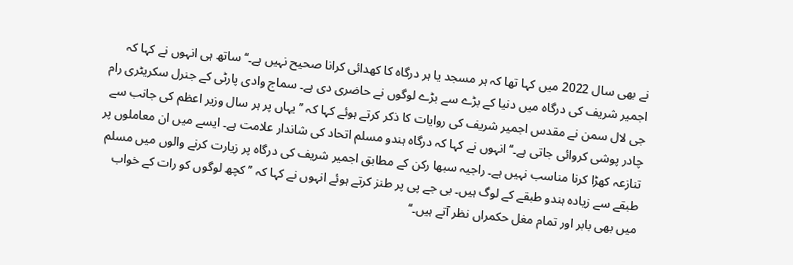نے بھی سال 2022 میں کہا تھا کہ ہر مسجد یا ہر درگاہ کا کھدائی کرانا صحیح نہیں ہے۔‘‘ ساتھ ہی انہوں نے کہا کہ اجمیر شریف کی درگاہ میں دنیا کے بڑے سے بڑے لوگوں نے حاضری دی ہے۔ سماج وادی پارٹی کے جنرل سکریٹری رام جی لال سمن نے مقدس اجمیر شریف کی روایات کا ذکر کرتے ہوئے کہا کہ ’’یہاں پر ہر سال وزیر اعظم کی جانب سے چادر پوشی کروائی جاتی ہے۔‘‘ انہوں نے کہا کہ درگاہ ہندو مسلم اتحاد کی شاندار علامت ہے۔ ایسے میں ان معاملوں پر تنازعہ کھڑا کرنا مناسب نہیں ہے۔ راجیہ سبھا رکن کے مطابق اجمیر شریف کی درگاہ پر زیارت کرنے والوں میں مسلم طبقے سے زیادہ ہندو طبقے کے لوگ ہیں۔ بی جے پی پر طنز کرتے ہوئے انہوں نے کہا کہ ’’کچھ لوگوں کو رات کے خواب میں بھی بابر اور تمام مغل حکمراں نظر آتے ہیں۔‘‘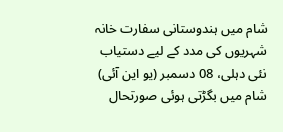شام میں ہندوستانی سفارت خانہ شہریوں کی مدد کے لیے دستیاب
نئی دہلی، 08 دسمبر (یو این آئی) شام میں بگڑتی ہوئی صورتحال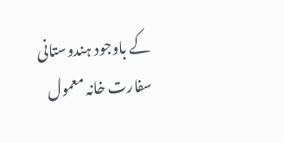کے باوجود ہندوستانی سفارت خانہ معمول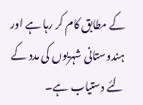کے مطابق کام کر رہا ہے اور ہندوستانی شہریوں کی مدد کے لئے دستیاب ہے۔